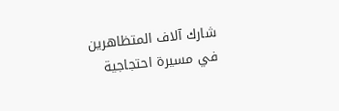شارك آلاف المتظاهرين في مسيرة احتجاجية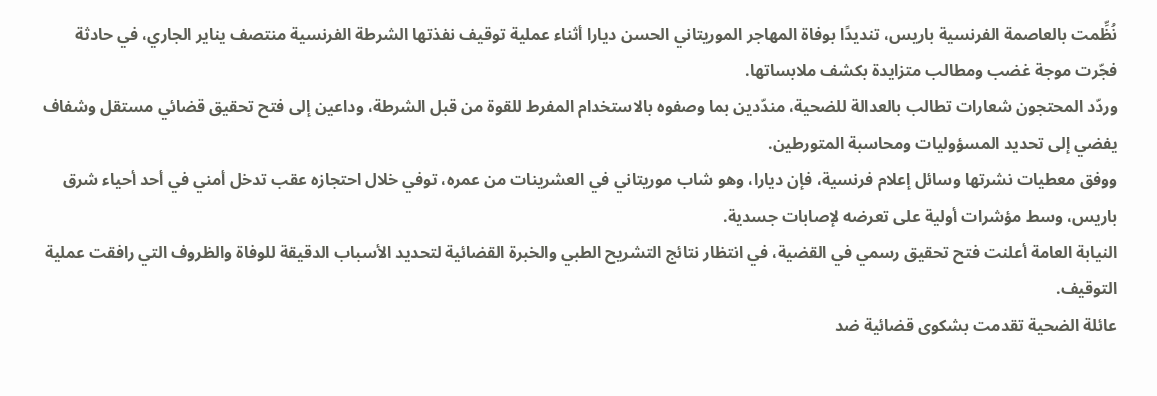نُظِّمت بالعاصمة الفرنسية باريس، تنديدًا بوفاة المهاجر الموريتاني الحسن ديارا أثناء عملية توقيف نفذتها الشرطة الفرنسية منتصف يناير الجاري، في حادثة فجّرت موجة غضب ومطالب متزايدة بكشف ملابساتها.
وردّد المحتجون شعارات تطالب بالعدالة للضحية، مندّدين بما وصفوه بالاستخدام المفرط للقوة من قبل الشرطة، وداعين إلى فتح تحقيق قضائي مستقل وشفاف يفضي إلى تحديد المسؤوليات ومحاسبة المتورطين.
ووفق معطيات نشرتها وسائل إعلام فرنسية، فإن ديارا، وهو شاب موريتاني في العشرينات من عمره، توفي خلال احتجازه عقب تدخل أمني في أحد أحياء شرق باريس، وسط مؤشرات أولية على تعرضه لإصابات جسدية.
النيابة العامة أعلنت فتح تحقيق رسمي في القضية، في انتظار نتائج التشريح الطبي والخبرة القضائية لتحديد الأسباب الدقيقة للوفاة والظروف التي رافقت عملية التوقيف.
عائلة الضحية تقدمت بشكوى قضائية ضد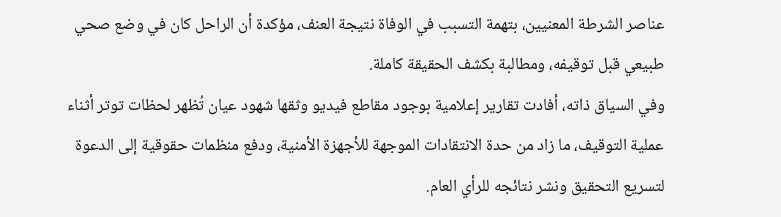عناصر الشرطة المعنيين، بتهمة التسبب في الوفاة نتيجة العنف، مؤكدة أن الراحل كان في وضع صحي طبيعي قبل توقيفه، ومطالبة بكشف الحقيقة كاملة.
وفي السياق ذاته، أفادت تقارير إعلامية بوجود مقاطع فيديو وثقها شهود عيان تُظهر لحظات توتر أثناء عملية التوقيف، ما زاد من حدة الانتقادات الموجهة للأجهزة الأمنية، ودفع منظمات حقوقية إلى الدعوة لتسريع التحقيق ونشر نتائجه للرأي العام.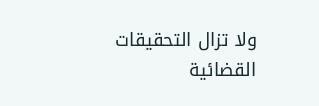ولا تزال التحقيقات القضائية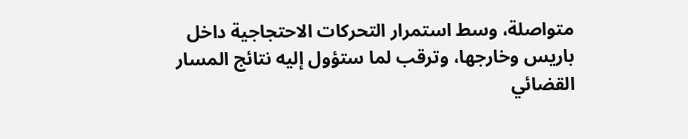متواصلة، وسط استمرار التحركات الاحتجاجية داخل باريس وخارجها، وترقب لما ستؤول إليه نتائج المسار القضائي